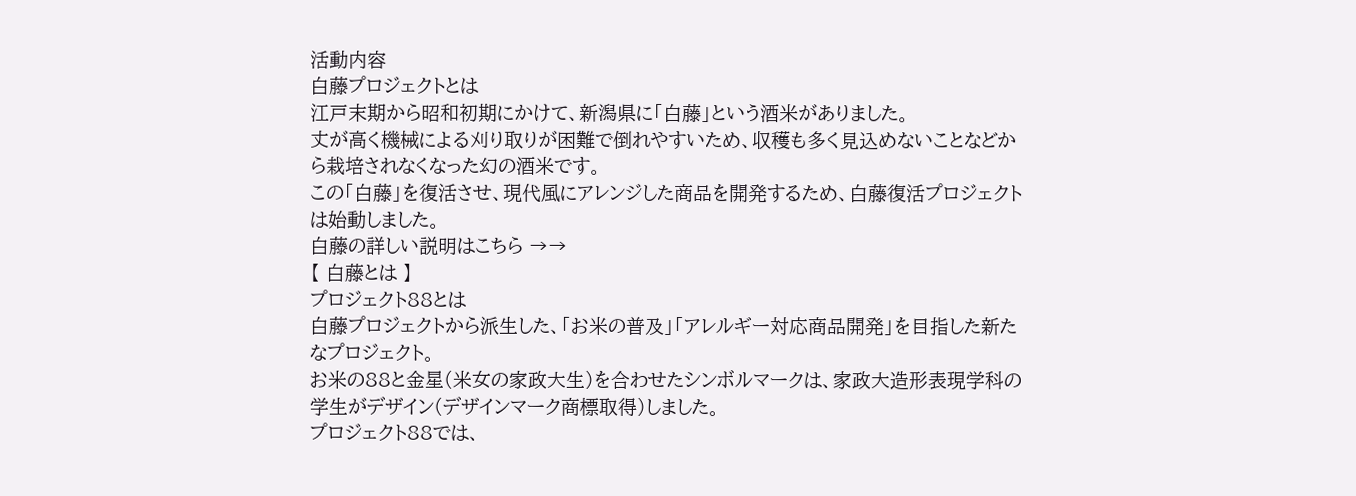活動内容
白藤プロジェクトとは
江戸末期から昭和初期にかけて、新潟県に「白藤」という酒米がありました。
丈が高く機械による刈り取りが困難で倒れやすいため、収穫も多く見込めないことなどから栽培されなくなった幻の酒米です。
この「白藤」を復活させ、現代風にアレンジした商品を開発するため、白藤復活プロジェクトは始動しました。
白藤の詳しい説明はこちら →→
【 白藤とは 】
プロジェクト88とは
白藤プロジェクトから派生した、「お米の普及」「アレルギー対応商品開発」を目指した新たなプロジェクト。
お米の88と金星(米女の家政大生)を合わせたシンボルマークは、家政大造形表現学科の学生がデザイン(デザインマーク商標取得)しました。
プロジェクト88では、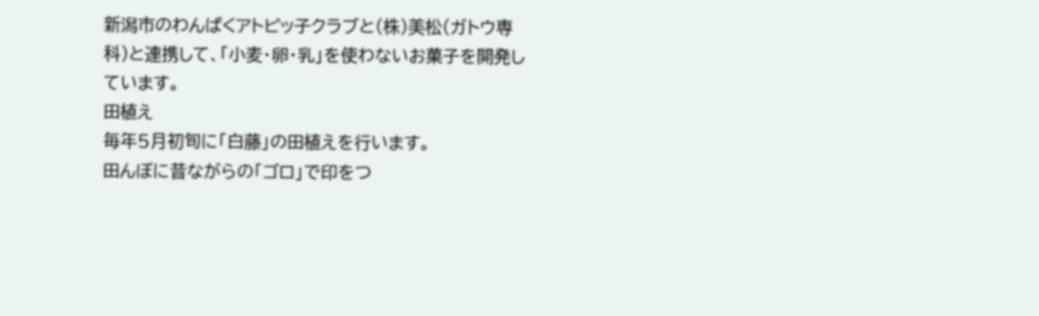新潟市のわんぱくアトピッ子クラブと(株)美松(ガトウ専科)と連携して、「小麦・卵・乳」を使わないお菓子を開発しています。
田植え
毎年5月初旬に「白藤」の田植えを行います。
田んぼに昔ながらの「ゴロ」で印をつ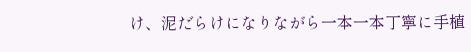け、泥だらけになりながら一本一本丁寧に手植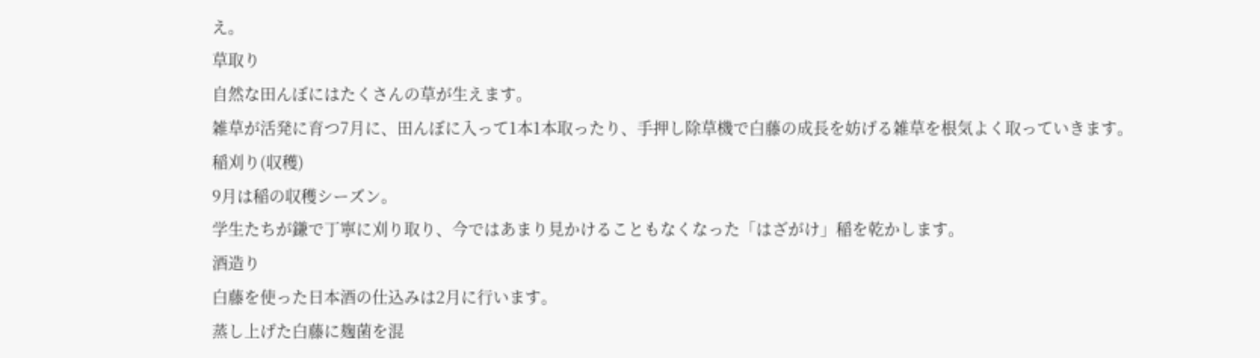え。
草取り
自然な田んぼにはたくさんの草が生えます。
雑草が活発に育つ7月に、田んぼに入って1本1本取ったり、手押し除草機で白藤の成長を妨げる雑草を根気よく取っていきます。
稲刈り(収穫)
9月は稲の収穫シーズン。
学生たちが鎌で丁寧に刈り取り、今ではあまり見かけることもなくなった「はざがけ」稲を乾かします。
酒造り
白藤を使った日本酒の仕込みは2月に行います。
蒸し上げた白藤に麹菌を混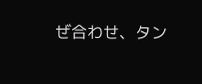ぜ合わせ、タン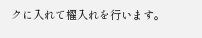クに入れて櫂入れを行います。